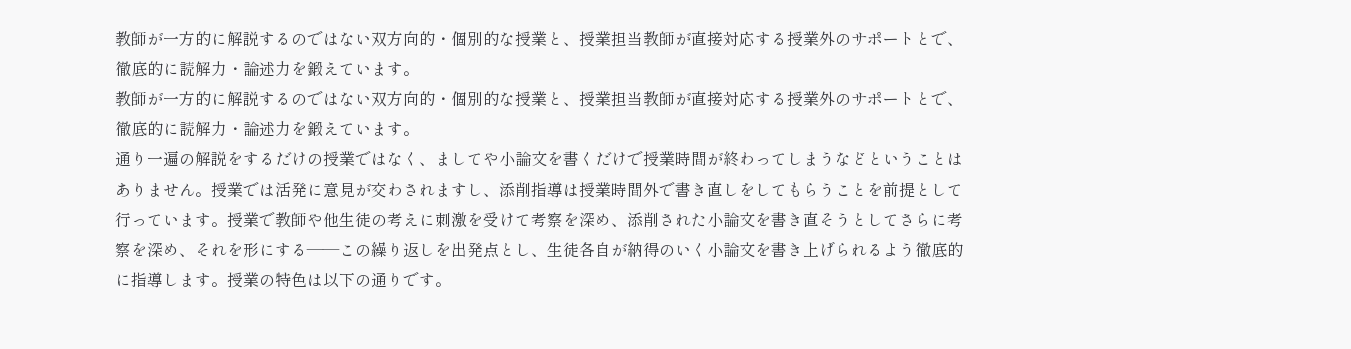教師が一方的に解説するのではない双方向的・個別的な授業と、授業担当教師が直接対応する授業外のサポートとで、徹底的に読解力・論述力を鍛えています。
教師が一方的に解説するのではない双方向的・個別的な授業と、授業担当教師が直接対応する授業外のサポートとで、徹底的に読解力・論述力を鍛えています。
通り一遍の解説をするだけの授業ではなく、ましてや小論文を書くだけで授業時間が終わってしまうなどということはありません。授業では活発に意見が交わされますし、添削指導は授業時間外で書き直しをしてもらうことを前提として行っています。授業で教師や他生徒の考えに刺激を受けて考察を深め、添削された小論文を書き直そうとしてさらに考察を深め、それを形にする――この繰り返しを出発点とし、生徒各自が納得のいく小論文を書き上げられるよう徹底的に指導します。授業の特色は以下の通りです。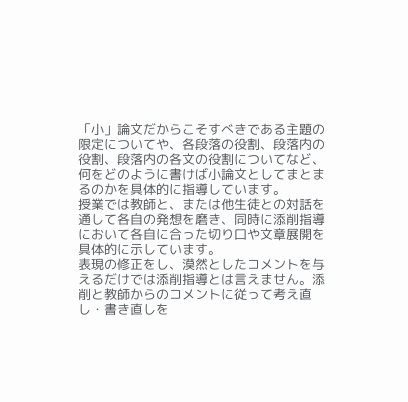「小」論文だからこそすべきである主題の限定についてや、各段落の役割、段落内の役割、段落内の各文の役割についてなど、何をどのように書けば小論文としてまとまるのかを具体的に指導しています。
授業では教師と、または他生徒との対話を通して各自の発想を磨き、同時に添削指導において各自に合った切り口や文章展開を具体的に示しています。
表現の修正をし、漠然としたコメントを与えるだけでは添削指導とは言えません。添削と教師からのコメントに従って考え直し・書き直しを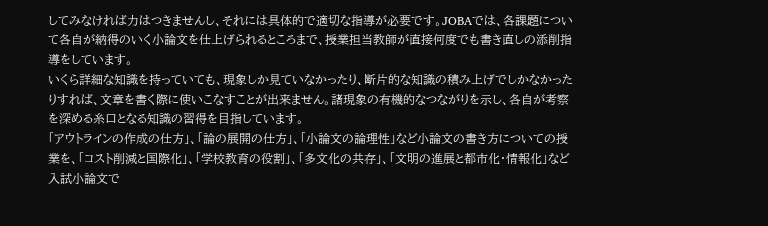してみなければ力はつきませんし、それには具体的で適切な指導が必要です。JOBAでは、各課題について各自が納得のいく小論文を仕上げられるところまで、授業担当教師が直接何度でも書き直しの添削指導をしています。
いくら詳細な知識を持っていても、現象しか見ていなかったり、断片的な知識の積み上げでしかなかったりすれば、文章を書く際に使いこなすことが出来ません。諸現象の有機的なつながりを示し、各自が考察を深める糸口となる知識の習得を目指しています。
「アウトラインの作成の仕方」、「論の展開の仕方」、「小論文の論理性」など小論文の書き方についての授業を、「コスト削減と国際化」、「学校教育の役割」、「多文化の共存」、「文明の進展と都市化・情報化」など入試小論文で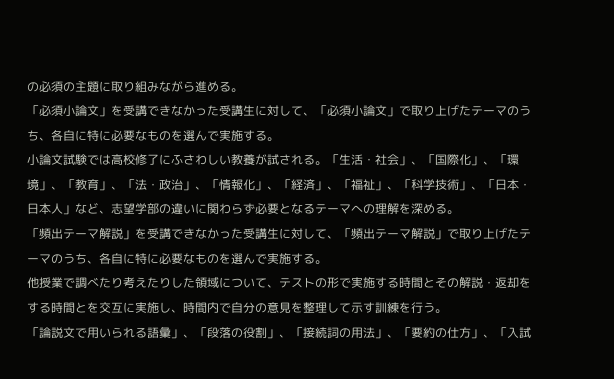の必須の主題に取り組みながら進める。
「必須小論文」を受講できなかった受講生に対して、「必須小論文」で取り上げたテーマのうち、各自に特に必要なものを選んで実施する。
小論文試験では高校修了にふさわしい教養が試される。「生活・社会」、「国際化」、「環境」、「教育」、「法・政治」、「情報化」、「経済」、「福祉」、「科学技術」、「日本・日本人」など、志望学部の違いに関わらず必要となるテーマへの理解を深める。
「頻出テーマ解説」を受講できなかった受講生に対して、「頻出テーマ解説」で取り上げたテーマのうち、各自に特に必要なものを選んで実施する。
他授業で調べたり考えたりした領域について、テストの形で実施する時間とその解説・返却をする時間とを交互に実施し、時間内で自分の意見を整理して示す訓練を行う。
「論説文で用いられる語彙」、「段落の役割」、「接続詞の用法」、「要約の仕方」、「入試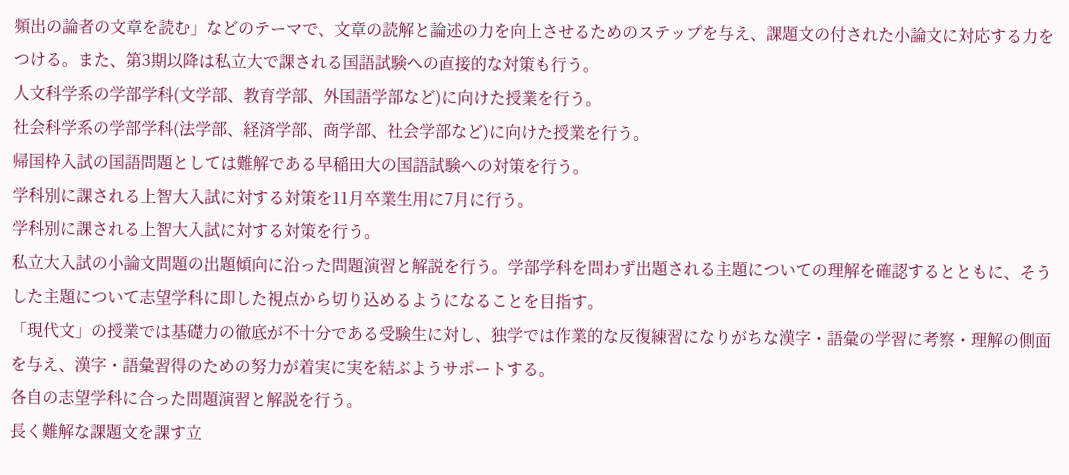頻出の論者の文章を読む」などのテーマで、文章の読解と論述の力を向上させるためのステップを与え、課題文の付された小論文に対応する力をつける。また、第3期以降は私立大で課される国語試験への直接的な対策も行う。
人文科学系の学部学科(文学部、教育学部、外国語学部など)に向けた授業を行う。
社会科学系の学部学科(法学部、経済学部、商学部、社会学部など)に向けた授業を行う。
帰国枠入試の国語問題としては難解である早稲田大の国語試験への対策を行う。
学科別に課される上智大入試に対する対策を11月卒業生用に7月に行う。
学科別に課される上智大入試に対する対策を行う。
私立大入試の小論文問題の出題傾向に沿った問題演習と解説を行う。学部学科を問わず出題される主題についての理解を確認するとともに、そうした主題について志望学科に即した視点から切り込めるようになることを目指す。
「現代文」の授業では基礎力の徹底が不十分である受験生に対し、独学では作業的な反復練習になりがちな漢字・語彙の学習に考察・理解の側面を与え、漢字・語彙習得のための努力が着実に実を結ぶようサポートする。
各自の志望学科に合った問題演習と解説を行う。
長く難解な課題文を課す立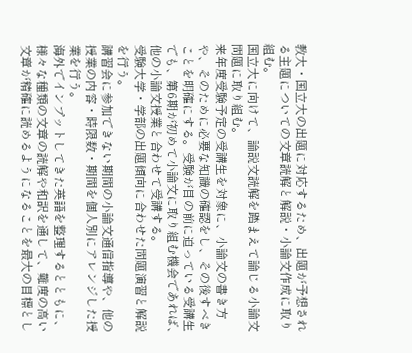教大・国立大の出題に対応するため、出題が予想される主題についての文章読解と解説・小論文作成に取り組む。
国立大に向けて、論説文読解を踏まえて論じる小論文問題に取り組む。
来年度受験予定の受講生を対象に、小論文の書き方や、そのために必要な知識の確認をし、その後すべきことを明確にする。受験が目の前に迫っている受講生でも、第6期が初めて小論文に取り組む機会であれば、他の小論文授業と合わせて受講する。
受験大学・学部の出題傾向に合わせた問題演習と解説を行う。
講習会に参加できない期間の小論文通信指導や、他の授業の内容・時限数・期間を個人別にアレンジした授業を行う。
海外でインプットしてきた英語を整理するとともに、様々な種類の文章の読解や和訳を通して、難度の高い文章が精確に読めるようになることを最大の目標とし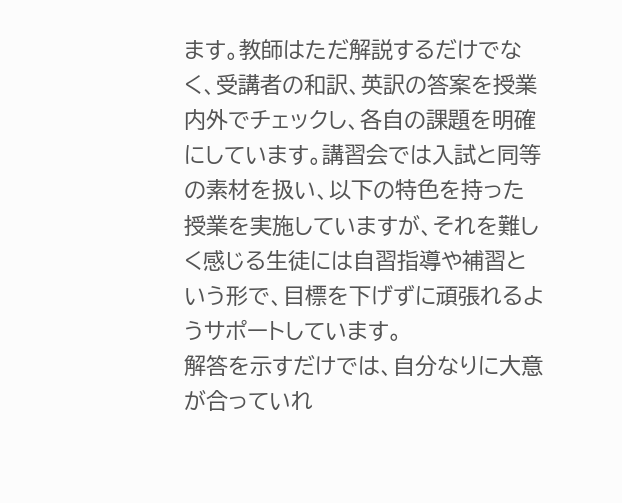ます。教師はただ解説するだけでなく、受講者の和訳、英訳の答案を授業内外でチェックし、各自の課題を明確にしています。講習会では入試と同等の素材を扱い、以下の特色を持った授業を実施していますが、それを難しく感じる生徒には自習指導や補習という形で、目標を下げずに頑張れるようサポートしています。
解答を示すだけでは、自分なりに大意が合っていれ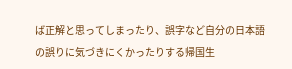ば正解と思ってしまったり、誤字など自分の日本語の誤りに気づきにくかったりする帰国生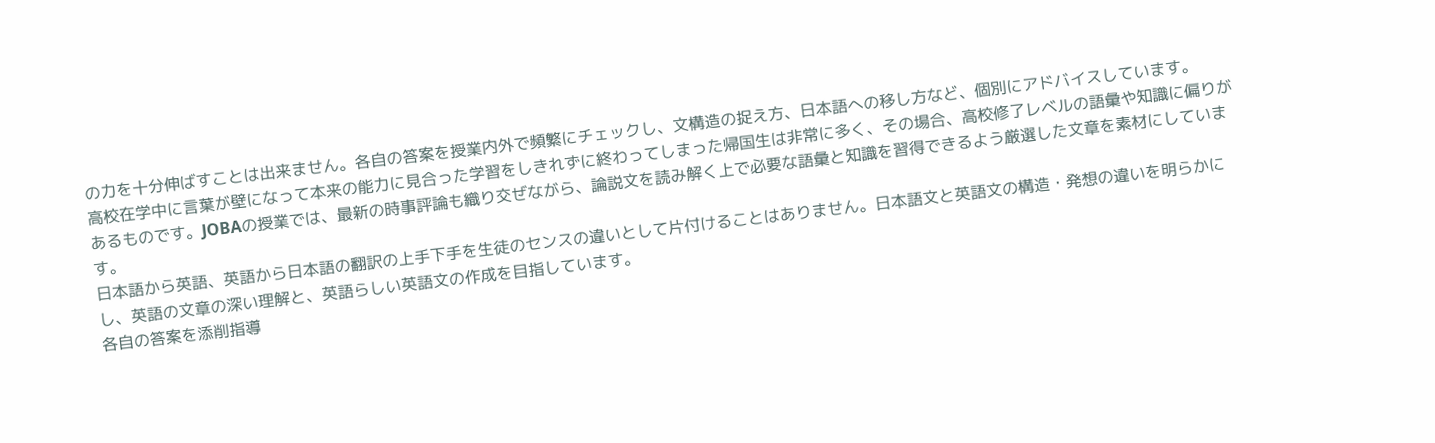の力を十分伸ばすことは出来ません。各自の答案を授業内外で頻繁にチェックし、文構造の捉え方、日本語への移し方など、個別にアドバイスしています。
高校在学中に言葉が壁になって本来の能力に見合った学習をしきれずに終わってしまった帰国生は非常に多く、その場合、高校修了レベルの語彙や知識に偏りがあるものです。JOBAの授業では、最新の時事評論も織り交ぜながら、論説文を読み解く上で必要な語彙と知識を習得できるよう厳選した文章を素材にしています。
日本語から英語、英語から日本語の翻訳の上手下手を生徒のセンスの違いとして片付けることはありません。日本語文と英語文の構造・発想の違いを明らかにし、英語の文章の深い理解と、英語らしい英語文の作成を目指しています。
各自の答案を添削指導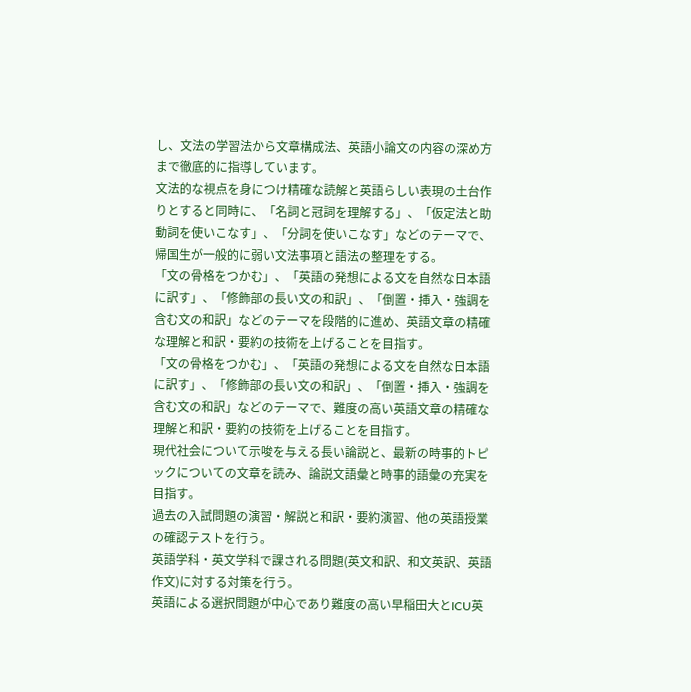し、文法の学習法から文章構成法、英語小論文の内容の深め方まで徹底的に指導しています。
文法的な視点を身につけ精確な読解と英語らしい表現の土台作りとすると同時に、「名詞と冠詞を理解する」、「仮定法と助動詞を使いこなす」、「分詞を使いこなす」などのテーマで、帰国生が一般的に弱い文法事項と語法の整理をする。
「文の骨格をつかむ」、「英語の発想による文を自然な日本語に訳す」、「修飾部の長い文の和訳」、「倒置・挿入・強調を含む文の和訳」などのテーマを段階的に進め、英語文章の精確な理解と和訳・要約の技術を上げることを目指す。
「文の骨格をつかむ」、「英語の発想による文を自然な日本語に訳す」、「修飾部の長い文の和訳」、「倒置・挿入・強調を含む文の和訳」などのテーマで、難度の高い英語文章の精確な理解と和訳・要約の技術を上げることを目指す。
現代社会について示唆を与える長い論説と、最新の時事的トピックについての文章を読み、論説文語彙と時事的語彙の充実を目指す。
過去の入試問題の演習・解説と和訳・要約演習、他の英語授業の確認テストを行う。
英語学科・英文学科で課される問題(英文和訳、和文英訳、英語作文)に対する対策を行う。
英語による選択問題が中心であり難度の高い早稲田大とICU英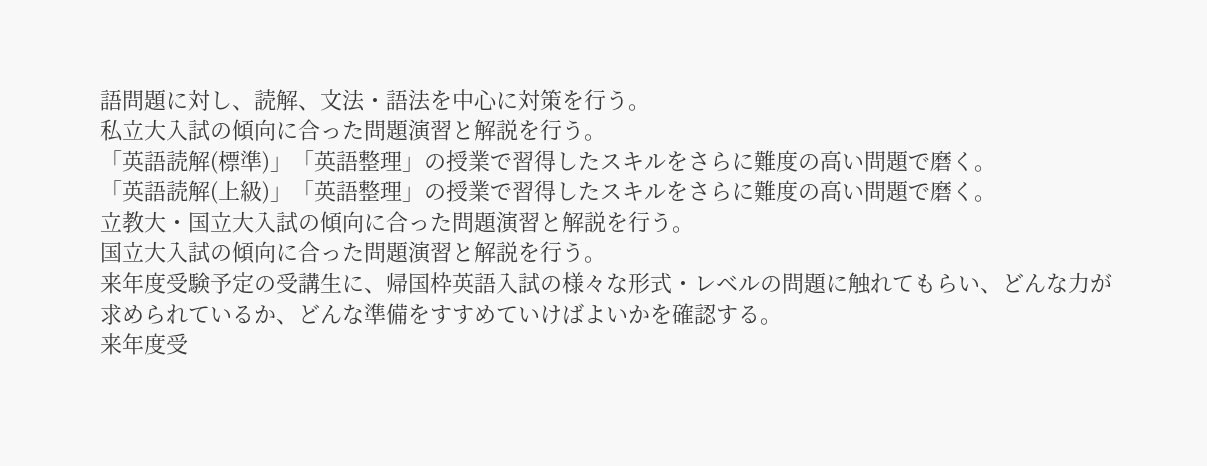語問題に対し、読解、文法・語法を中心に対策を行う。
私立大入試の傾向に合った問題演習と解説を行う。
「英語読解(標準)」「英語整理」の授業で習得したスキルをさらに難度の高い問題で磨く。
「英語読解(上級)」「英語整理」の授業で習得したスキルをさらに難度の高い問題で磨く。
立教大・国立大入試の傾向に合った問題演習と解説を行う。
国立大入試の傾向に合った問題演習と解説を行う。
来年度受験予定の受講生に、帰国枠英語入試の様々な形式・レベルの問題に触れてもらい、どんな力が求められているか、どんな準備をすすめていけばよいかを確認する。
来年度受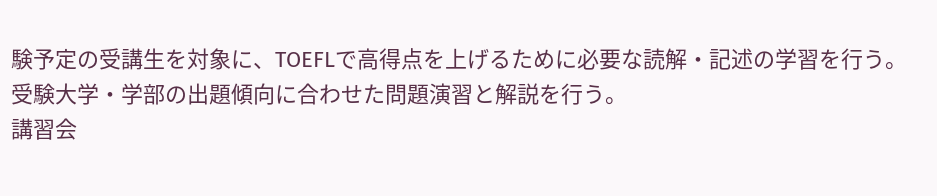験予定の受講生を対象に、TOEFLで高得点を上げるために必要な読解・記述の学習を行う。
受験大学・学部の出題傾向に合わせた問題演習と解説を行う。
講習会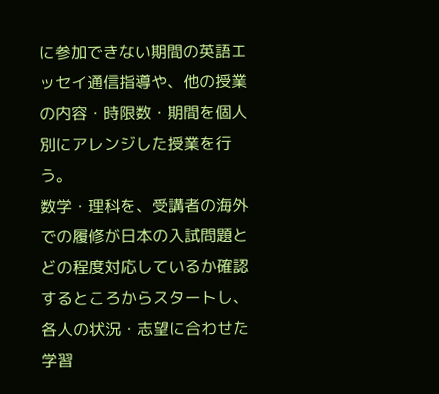に参加できない期間の英語エッセイ通信指導や、他の授業の内容・時限数・期間を個人別にアレンジした授業を行う。
数学・理科を、受講者の海外での履修が日本の入試問題とどの程度対応しているか確認するところからスタートし、各人の状況・志望に合わせた学習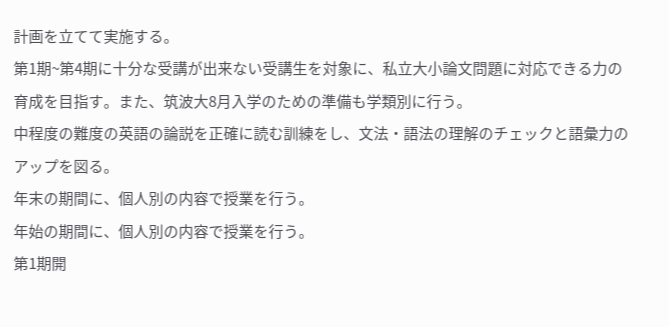計画を立てて実施する。
第1期~第4期に十分な受講が出来ない受講生を対象に、私立大小論文問題に対応できる力の育成を目指す。また、筑波大8月入学のための準備も学類別に行う。
中程度の難度の英語の論説を正確に読む訓練をし、文法・語法の理解のチェックと語彙力のアップを図る。
年末の期間に、個人別の内容で授業を行う。
年始の期間に、個人別の内容で授業を行う。
第1期開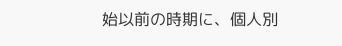始以前の時期に、個人別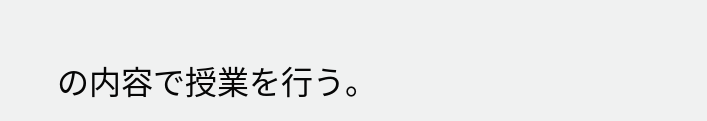の内容で授業を行う。